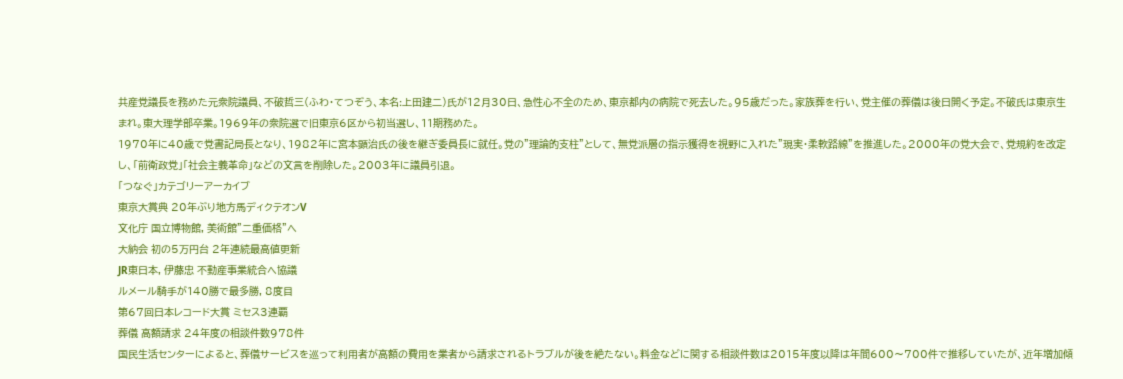共産党議長を務めた元衆院議員、不破哲三(ふわ・てつぞう、本名:上田建二)氏が12月30日、急性心不全のため、東京都内の病院で死去した。95歳だった。家族葬を行い、党主催の葬儀は後日開く予定。不破氏は東京生まれ。東大理学部卒業。1969年の衆院選で旧東京6区から初当選し、11期務めた。
1970年に40歳で党書記局長となり、1982年に宮本顕治氏の後を継ぎ委員長に就任。党の”理論的支柱”として、無党派層の指示獲得を視野に入れた”現実・柔軟路線”を推進した。2000年の党大会で、党規約を改定し、「前衛政党」「社会主義革命」などの文言を削除した。2003年に議員引退。
「つなぐ」カテゴリーアーカイブ
東京大賞典 20年ぶり地方馬ディクテオンV
文化庁 国立博物館, 美術館”二重価格”へ
大納会 初の5万円台 2年連続最高値更新
JR東日本, 伊藤忠 不動産事業統合へ協議
ルメール騎手が140勝で最多勝, 8度目
第67回日本レコード大賞 ミセス3連覇
葬儀 高額請求 24年度の相談件数978件
国民生活センターによると、葬儀サービスを巡って利用者が高額の費用を業者から請求されるトラブルが後を絶たない。料金などに関する相談件数は2015年度以降は年間600〜700件で推移していたが、近年増加傾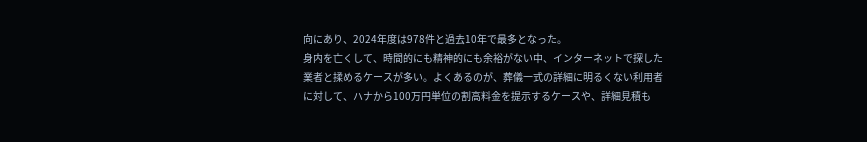向にあり、2024年度は978件と過去10年で最多となった。
身内を亡くして、時間的にも精神的にも余裕がない中、インターネットで探した業者と揉めるケースが多い。よくあるのが、葬儀一式の詳細に明るくない利用者に対して、ハナから100万円単位の割高料金を提示するケースや、詳細見積も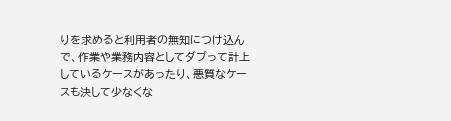りを求めると利用者の無知につけ込んで、作業や業務内容としてダブって計上しているケースがあったり、悪質なケースも決して少なくな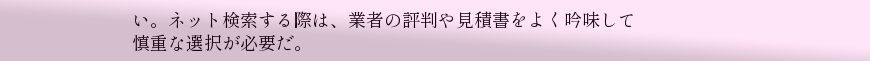い。ネット検索する際は、業者の評判や見積書をよく吟味して慎重な選択が必要だ。